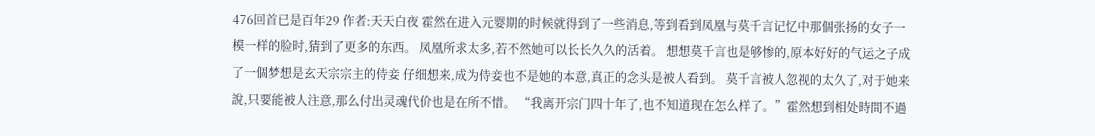476回首已是百年29 作者:天天白夜 霍然在进入元婴期的时候就得到了一些消息,等到看到凤凰与莫千言记忆中那個张扬的女子一模一样的脸时,猜到了更多的东西。 凤凰所求太多,若不然她可以长长久久的活着。 想想莫千言也是够惨的,原本好好的气运之子成了一個梦想是玄天宗宗主的侍妾 仔细想来,成为侍妾也不是她的本意,真正的念头是被人看到。 莫千言被人忽视的太久了,对于她来說,只要能被人注意,那么付出灵魂代价也是在所不惜。 “我离开宗门四十年了,也不知道现在怎么样了。”霍然想到相处時間不過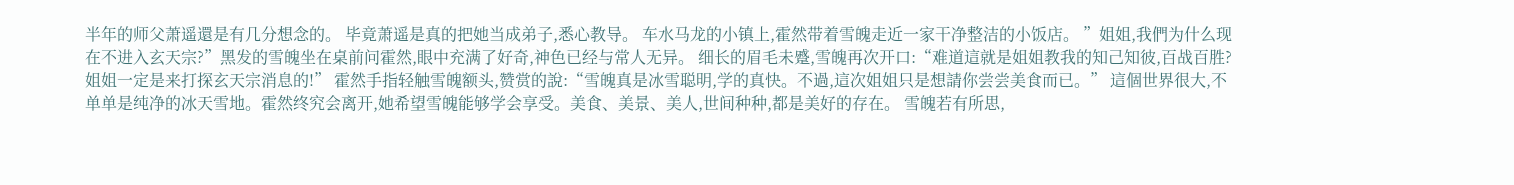半年的师父萧遥還是有几分想念的。 毕竟萧遥是真的把她当成弟子,悉心教导。 车水马龙的小镇上,霍然带着雪魄走近一家干净整洁的小饭店。 ”姐姐,我們为什么现在不进入玄天宗?”黑发的雪魄坐在桌前问霍然,眼中充满了好奇,神色已经与常人无异。 细长的眉毛未蹙,雪魄再次开口:“难道這就是姐姐教我的知己知彼,百战百胜?姐姐一定是来打探玄天宗消息的!” 霍然手指轻触雪魄额头,赞赏的說:“雪魄真是冰雪聪明,学的真快。不過,這次姐姐只是想請你尝尝美食而已。” 這個世界很大,不单单是纯净的冰天雪地。霍然终究会离开,她希望雪魄能够学会享受。美食、美景、美人,世间种种,都是美好的存在。 雪魄若有所思,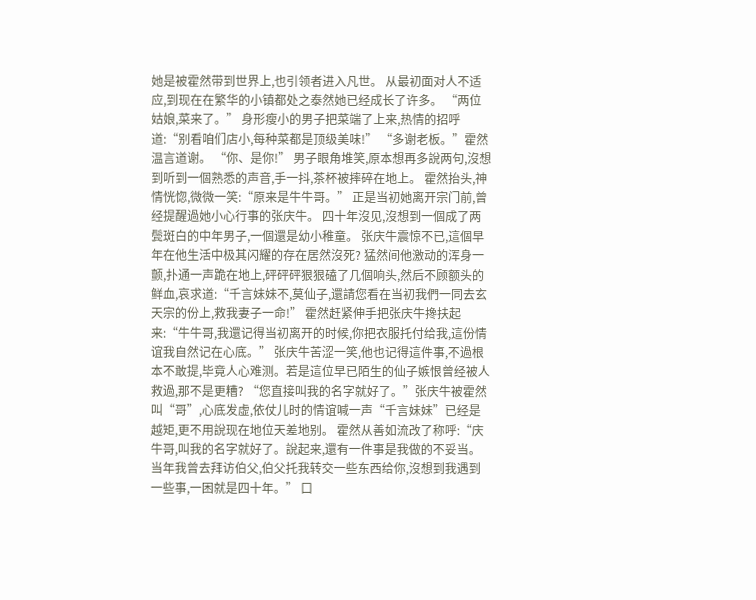她是被霍然带到世界上,也引领者进入凡世。 从最初面对人不适应,到现在在繁华的小镇都处之泰然她已经成长了许多。 “两位姑娘,菜来了。” 身形瘦小的男子把菜端了上来,热情的招呼道:“别看咱们店小,每种菜都是顶级美味!” “多谢老板。”霍然温言道谢。 “你、是你!” 男子眼角堆笑,原本想再多說两句,沒想到听到一個熟悉的声音,手一抖,茶杯被摔碎在地上。 霍然抬头,神情恍惚,微微一笑:“原来是牛牛哥。” 正是当初她离开宗门前,曾经提醒過她小心行事的张庆牛。 四十年沒见,沒想到一個成了两鬓斑白的中年男子,一個還是幼小稚童。 张庆牛震惊不已,這個早年在他生活中极其闪耀的存在居然沒死? 猛然间他激动的浑身一颤,扑通一声跪在地上,砰砰砰狠狠磕了几個响头,然后不顾额头的鲜血,哀求道:“千言妹妹不,莫仙子,還請您看在当初我們一同去玄天宗的份上,救我妻子一命!” 霍然赶紧伸手把张庆牛搀扶起来:“牛牛哥,我還记得当初离开的时候,你把衣服托付给我,這份情谊我自然记在心底。” 张庆牛苦涩一笑,他也记得這件事,不過根本不敢提,毕竟人心难测。若是這位早已陌生的仙子嫉恨曾经被人救過,那不是更糟? “您直接叫我的名字就好了。”张庆牛被霍然叫“哥”,心底发虚,依仗儿时的情谊喊一声“千言妹妹”已经是越矩,更不用說现在地位天差地别。 霍然从善如流改了称呼:“庆牛哥,叫我的名字就好了。說起来,還有一件事是我做的不妥当。当年我曾去拜访伯父,伯父托我转交一些东西给你,沒想到我遇到一些事,一困就是四十年。” 口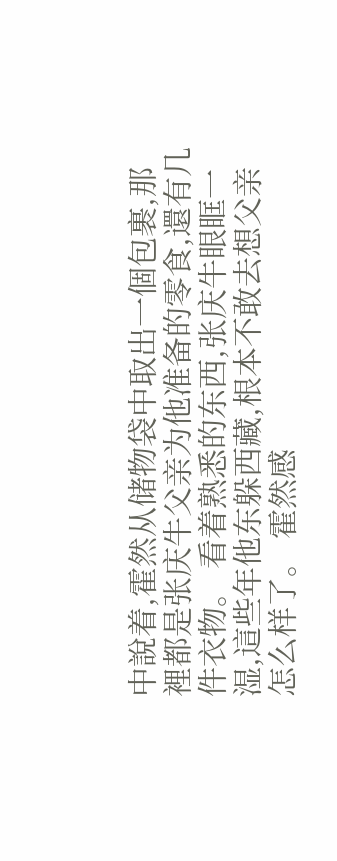中說着,霍然从储物袋中取出一個包裹,那裡都是张庆牛父亲为他准备的零食,還有几件衣物。 看着熟悉的东西,张庆牛眼眶一湿,這些年他东躲西藏,根本不敢去想父亲怎么样了。 霍然感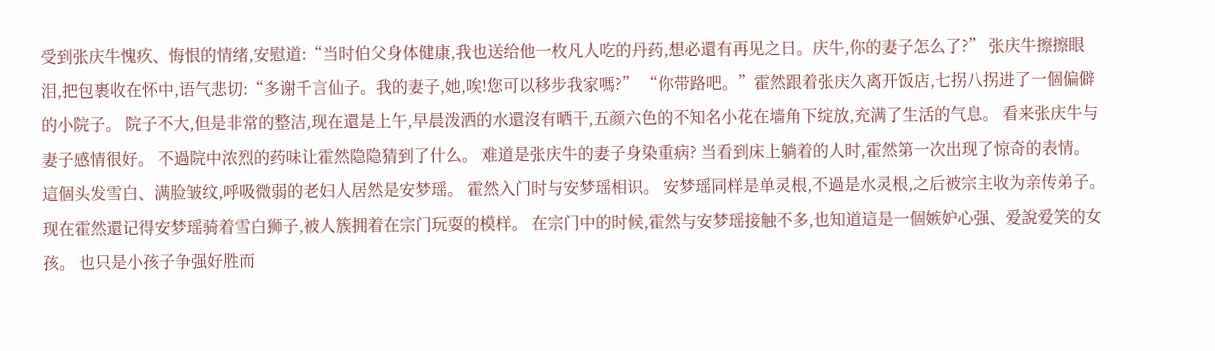受到张庆牛愧疚、悔恨的情绪,安慰道:“当时伯父身体健康,我也送给他一枚凡人吃的丹药,想必還有再见之日。庆牛,你的妻子怎么了?” 张庆牛擦擦眼泪,把包裹收在怀中,语气悲切:“多谢千言仙子。我的妻子,她,唉!您可以移步我家嗎?” “你带路吧。”霍然跟着张庆久离开饭店,七拐八拐进了一個偏僻的小院子。 院子不大,但是非常的整洁,现在還是上午,早晨泼洒的水還沒有晒干,五颜六色的不知名小花在墙角下绽放,充满了生活的气息。 看来张庆牛与妻子感情很好。 不過院中浓烈的药味让霍然隐隐猜到了什么。 难道是张庆牛的妻子身染重病? 当看到床上躺着的人时,霍然第一次出现了惊奇的表情。 這個头发雪白、满脸皱纹,呼吸微弱的老妇人居然是安梦瑶。 霍然入门时与安梦瑶相识。 安梦瑶同样是单灵根,不過是水灵根,之后被宗主收为亲传弟子。 现在霍然還记得安梦瑶骑着雪白狮子,被人簇拥着在宗门玩耍的模样。 在宗门中的时候,霍然与安梦瑶接触不多,也知道這是一個嫉妒心强、爱說爱笑的女孩。 也只是小孩子争强好胜而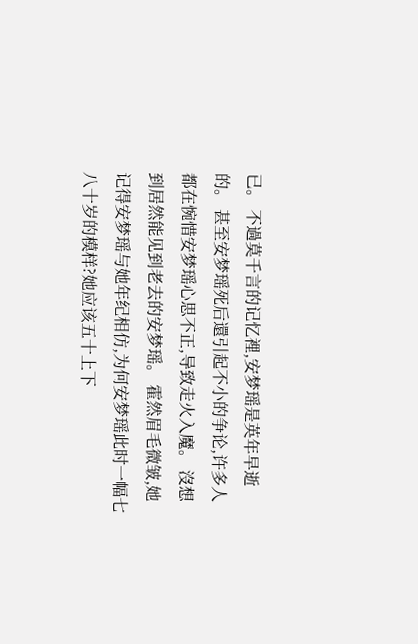已。 不過莫千言的记忆裡,安梦瑶是英年早逝的。 甚至安梦瑶死后還引起不小的争论,许多人都在惋惜安梦瑶心思不正,导致走火入魔。 沒想到居然能见到老去的安梦瑶。 霍然眉毛微皱,她记得安梦瑶与她年纪相仿,为何安梦瑶此时一幅七八十岁的模样?她应该五十上下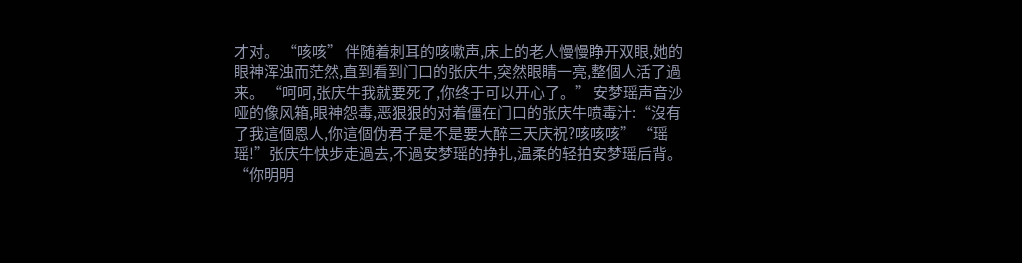才对。 “咳咳” 伴随着刺耳的咳嗽声,床上的老人慢慢睁开双眼,她的眼神浑浊而茫然,直到看到门口的张庆牛,突然眼睛一亮,整個人活了過来。 “呵呵,张庆牛我就要死了,你终于可以开心了。” 安梦瑶声音沙哑的像风箱,眼神怨毒,恶狠狠的对着僵在门口的张庆牛喷毒汁:“沒有了我這個恩人,你這個伪君子是不是要大醉三天庆祝?咳咳咳” “瑶瑶!”张庆牛快步走過去,不過安梦瑶的挣扎,温柔的轻拍安梦瑶后背。 “你明明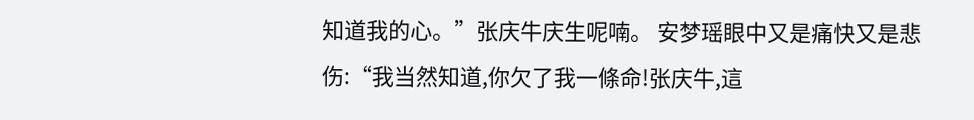知道我的心。”张庆牛庆生呢喃。 安梦瑶眼中又是痛快又是悲伤:“我当然知道,你欠了我一條命!张庆牛,這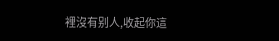裡沒有别人,收起你這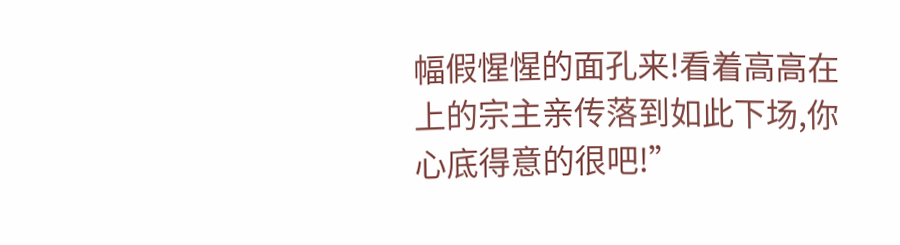幅假惺惺的面孔来!看着高高在上的宗主亲传落到如此下场,你心底得意的很吧!”